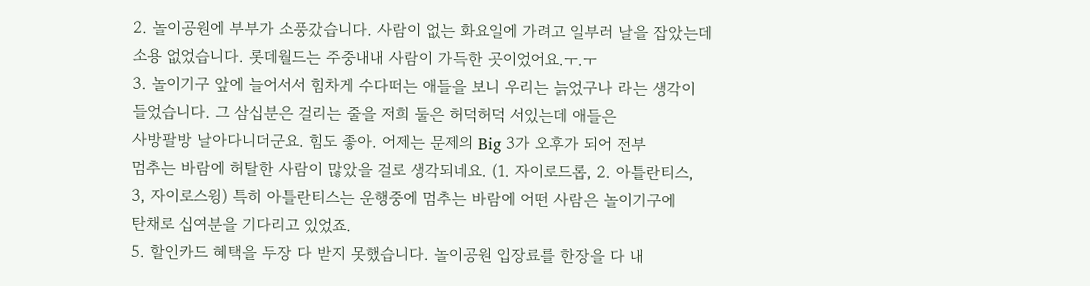2. 놀이공원에 부부가 소풍갔습니다. 사람이 없는 화요일에 가려고 일부러 날을 잡았는데
소용 없었습니다. 롯데월드는 주중내내 사람이 가득한 곳이었어요.ㅜ.ㅜ
3. 놀이기구 앞에 늘어서서 힘차게 수다떠는 애들을 보니 우리는 늙었구나 라는 생각이
들었습니다. 그 삼십분은 걸리는 줄을 저희 둘은 허덕허덕 서있는데 애들은
사방팔방 날아다니더군요. 힘도 좋아. 어제는 문제의 Big 3가 오후가 되어 전부
멈추는 바람에 허탈한 사람이 많았을 걸로 생각되네요. (1. 자이로드롭, 2. 아틀란티스,
3, 자이로스윙) 특히 아틀란티스는 운행중에 멈추는 바람에 어떤 사람은 놀이기구에
탄채로 십여분을 기다리고 있었죠.
5. 할인카드 혜택을 두장 다 받지 못했습니다. 놀이공원 입장료를 한장을 다 내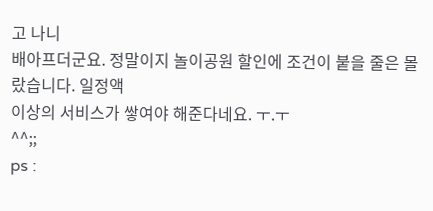고 나니
배아프더군요. 정말이지 놀이공원 할인에 조건이 붙을 줄은 몰랐습니다. 일정액
이상의 서비스가 쌓여야 해준다네요. ㅜ.ㅜ
^^;;
ps :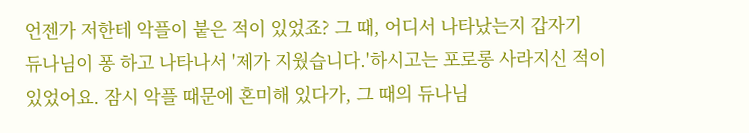언젠가 저한테 악플이 붙은 적이 있었죠? 그 때, 어디서 나타났는지 갑자기
듀나님이 퐁 하고 나타나서 '제가 지웠습니다.'하시고는 포로롱 사라지신 적이
있었어요. 잠시 악플 때문에 혼미해 있다가, 그 때의 듀나님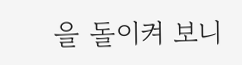을 돌이켜 보니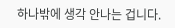하나밖에 생각 안나는 겁니다.